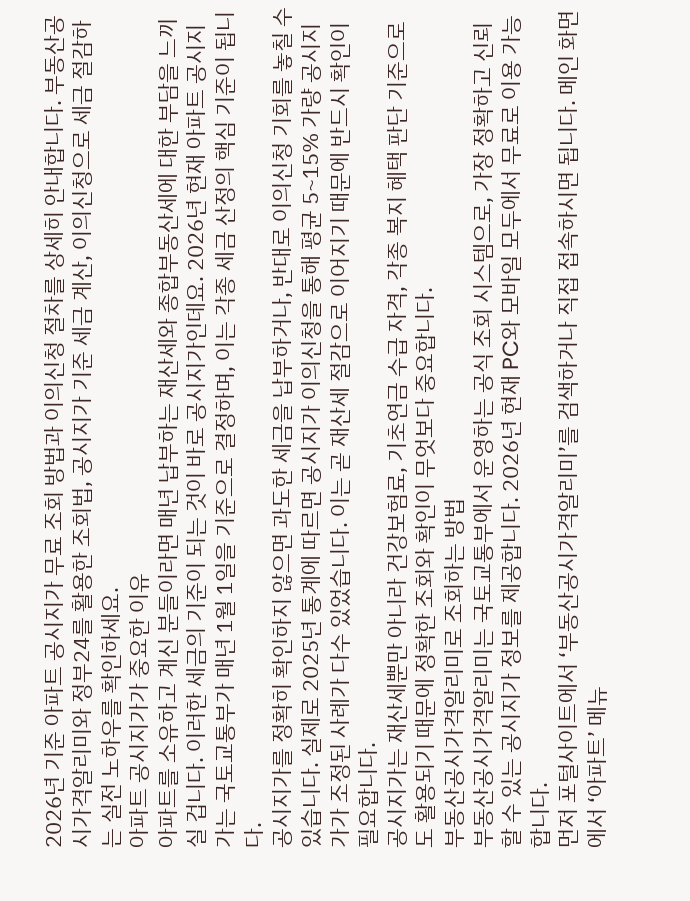2026년 기준 아파트 공시지가 무료 조회 방법과 이의신청 절차를 상세히 안내합니다. 부동산공시가격알리미와 정부24를 활용한 조회법, 공시지가 기준 세금 계산, 이의신청으로 세금 절감하는 실전 노하우를 확인하세요.
아파트 공시지가가 중요한 이유
아파트를 소유하고 계신 분들이라면 매년 납부하는 재산세와 종합부동산세에 대한 부담을 느끼실 겁니다. 이러한 세금의 기준이 되는 것이 바로 공시지가인데요. 2026년 현재 아파트 공시지가는 국토교통부가 매년 1월 1일을 기준으로 결정하며, 이는 각종 세금 산정의 핵심 기준이 됩니다.
공시지가를 정확히 확인하지 않으면 과도한 세금을 납부하거나, 반대로 이의신청 기회를 놓칠 수 있습니다. 실제로 2025년 통계에 따르면 공시지가 이의신청을 통해 평균 5~15% 가량 공시지가가 조정된 사례가 다수 있었습니다. 이는 곧 재산세 절감으로 이어지기 때문에 반드시 확인이 필요합니다.
공시지가는 재산세뿐만 아니라 건강보험료, 기초연금 수급 자격, 각종 복지 혜택 판단 기준으로도 활용되기 때문에 정확한 조회와 확인이 무엇보다 중요합니다.
부동산공시가격알리미로 조회하는 방법
부동산공시가격알리미는 국토교통부에서 운영하는 공식 조회 시스템으로, 가장 정확하고 신뢰할 수 있는 공시지가 정보를 제공합니다. 2026년 현재 PC와 모바일 모두에서 무료로 이용 가능합니다.
먼저 포털사이트에서 ‘부동산공시가격알리미’를 검색하거나 직접 접속하시면 됩니다. 메인 화면에서 ‘아파트’ 메뉴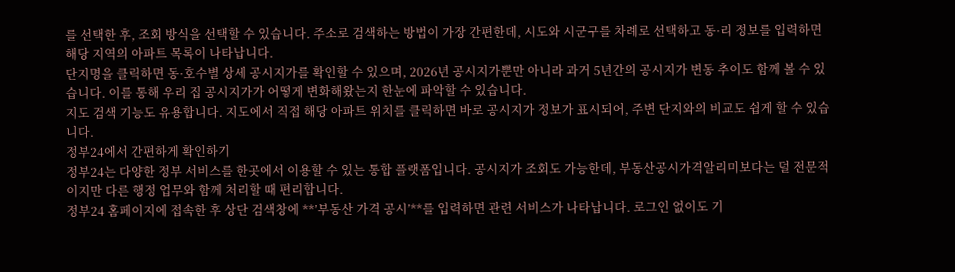를 선택한 후, 조회 방식을 선택할 수 있습니다. 주소로 검색하는 방법이 가장 간편한데, 시도와 시군구를 차례로 선택하고 동·리 정보를 입력하면 해당 지역의 아파트 목록이 나타납니다.
단지명을 클릭하면 동·호수별 상세 공시지가를 확인할 수 있으며, 2026년 공시지가뿐만 아니라 과거 5년간의 공시지가 변동 추이도 함께 볼 수 있습니다. 이를 통해 우리 집 공시지가가 어떻게 변화해왔는지 한눈에 파악할 수 있습니다.
지도 검색 기능도 유용합니다. 지도에서 직접 해당 아파트 위치를 클릭하면 바로 공시지가 정보가 표시되어, 주변 단지와의 비교도 쉽게 할 수 있습니다.
정부24에서 간편하게 확인하기
정부24는 다양한 정부 서비스를 한곳에서 이용할 수 있는 통합 플랫폼입니다. 공시지가 조회도 가능한데, 부동산공시가격알리미보다는 덜 전문적이지만 다른 행정 업무와 함께 처리할 때 편리합니다.
정부24 홈페이지에 접속한 후 상단 검색창에 **’부동산 가격 공시’**를 입력하면 관련 서비스가 나타납니다. 로그인 없이도 기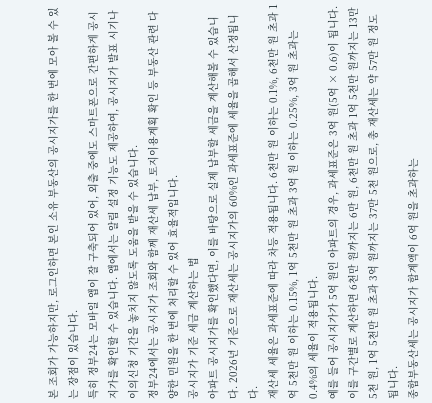본 조회가 가능하지만, 로그인하면 본인 소유 부동산의 공시지가를 한 번에 모아 볼 수 있는 장점이 있습니다.
특히 정부24는 모바일 앱이 잘 구축되어 있어, 외출 중에도 스마트폰으로 간편하게 공시지가를 확인할 수 있습니다. 앱에서는 알림 설정 기능도 제공하여, 공시지가 발표 시기나 이의신청 기간을 놓치지 않도록 도움을 받을 수 있습니다.
정부24에서는 공시지가 조회와 함께 재산세 납부, 토지이용계획 확인 등 부동산 관련 다양한 민원을 한 번에 처리할 수 있어 효율적입니다.
공시지가 기준 세금 계산하는 법
아파트 공시지가를 확인했다면, 이를 바탕으로 실제 납부할 세금을 계산해볼 수 있습니다. 2026년 기준으로 재산세는 공시지가의 60%인 과세표준에 세율을 곱해서 산정됩니다.
재산세 세율은 과세표준에 따라 차등 적용됩니다. 6천만 원 이하는 0.1%, 6천만 원 초과 1억 5천만 원 이하는 0.15%, 1억 5천만 원 초과 3억 원 이하는 0.25%, 3억 원 초과는 0.4%의 세율이 적용됩니다.
예를 들어 공시지가가 5억 원인 아파트의 경우, 과세표준은 3억 원(5억 × 0.6)이 됩니다. 이를 구간별로 계산하면 6천만 원까지는 6만 원, 6천만 원 초과 1억 5천만 원까지는 13만 5천 원, 1억 5천만 원 초과 3억 원까지는 37만 5천 원으로, 총 재산세는 약 57만 원 정도 됩니다.
종합부동산세는 공시지가 합계액이 6억 원을 초과하는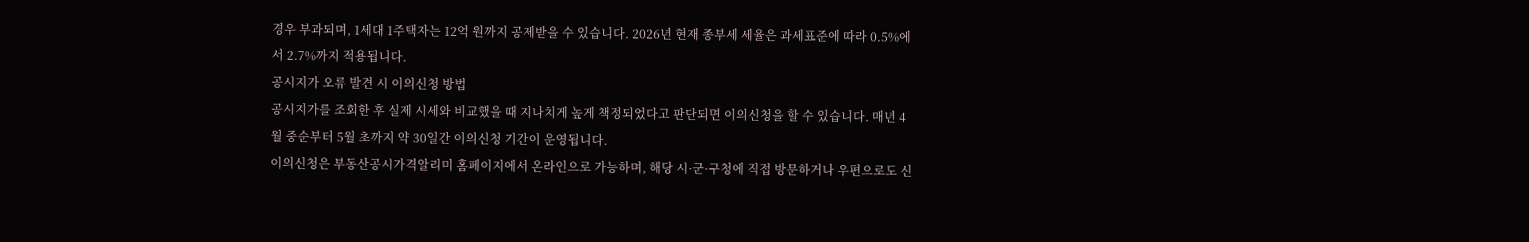경우 부과되며, 1세대 1주택자는 12억 원까지 공제받을 수 있습니다. 2026년 현재 종부세 세율은 과세표준에 따라 0.5%에서 2.7%까지 적용됩니다.
공시지가 오류 발견 시 이의신청 방법
공시지가를 조회한 후 실제 시세와 비교했을 때 지나치게 높게 책정되었다고 판단되면 이의신청을 할 수 있습니다. 매년 4월 중순부터 5월 초까지 약 30일간 이의신청 기간이 운영됩니다.
이의신청은 부동산공시가격알리미 홈페이지에서 온라인으로 가능하며, 해당 시·군·구청에 직접 방문하거나 우편으로도 신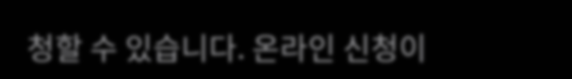청할 수 있습니다. 온라인 신청이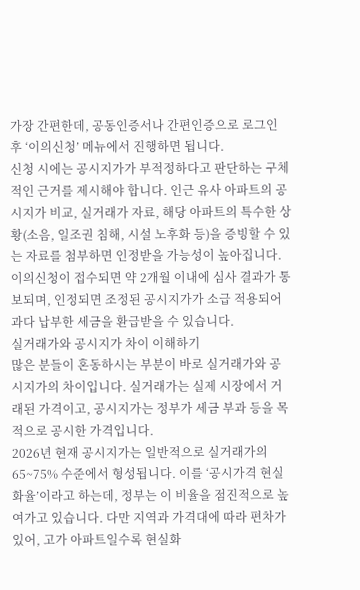가장 간편한데, 공동인증서나 간편인증으로 로그인 후 ‘이의신청’ 메뉴에서 진행하면 됩니다.
신청 시에는 공시지가가 부적정하다고 판단하는 구체적인 근거를 제시해야 합니다. 인근 유사 아파트의 공시지가 비교, 실거래가 자료, 해당 아파트의 특수한 상황(소음, 일조권 침해, 시설 노후화 등)을 증빙할 수 있는 자료를 첨부하면 인정받을 가능성이 높아집니다.
이의신청이 접수되면 약 2개월 이내에 심사 결과가 통보되며, 인정되면 조정된 공시지가가 소급 적용되어 과다 납부한 세금을 환급받을 수 있습니다.
실거래가와 공시지가 차이 이해하기
많은 분들이 혼동하시는 부분이 바로 실거래가와 공시지가의 차이입니다. 실거래가는 실제 시장에서 거래된 가격이고, 공시지가는 정부가 세금 부과 등을 목적으로 공시한 가격입니다.
2026년 현재 공시지가는 일반적으로 실거래가의 65~75% 수준에서 형성됩니다. 이를 ‘공시가격 현실화율’이라고 하는데, 정부는 이 비율을 점진적으로 높여가고 있습니다. 다만 지역과 가격대에 따라 편차가 있어, 고가 아파트일수록 현실화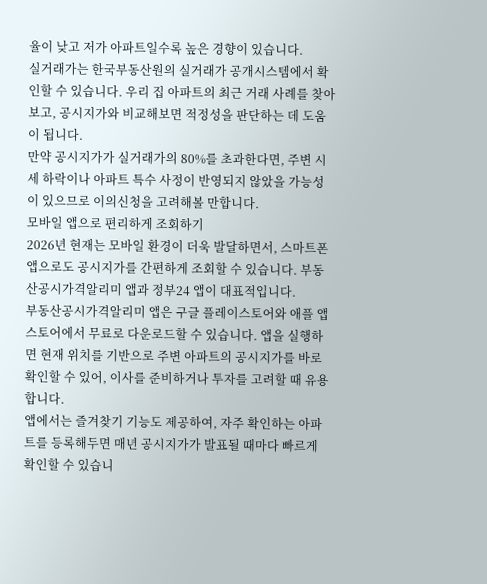율이 낮고 저가 아파트일수록 높은 경향이 있습니다.
실거래가는 한국부동산원의 실거래가 공개시스템에서 확인할 수 있습니다. 우리 집 아파트의 최근 거래 사례를 찾아보고, 공시지가와 비교해보면 적정성을 판단하는 데 도움이 됩니다.
만약 공시지가가 실거래가의 80%를 초과한다면, 주변 시세 하락이나 아파트 특수 사정이 반영되지 않았을 가능성이 있으므로 이의신청을 고려해볼 만합니다.
모바일 앱으로 편리하게 조회하기
2026년 현재는 모바일 환경이 더욱 발달하면서, 스마트폰 앱으로도 공시지가를 간편하게 조회할 수 있습니다. 부동산공시가격알리미 앱과 정부24 앱이 대표적입니다.
부동산공시가격알리미 앱은 구글 플레이스토어와 애플 앱스토어에서 무료로 다운로드할 수 있습니다. 앱을 실행하면 현재 위치를 기반으로 주변 아파트의 공시지가를 바로 확인할 수 있어, 이사를 준비하거나 투자를 고려할 때 유용합니다.
앱에서는 즐겨찾기 기능도 제공하여, 자주 확인하는 아파트를 등록해두면 매년 공시지가가 발표될 때마다 빠르게 확인할 수 있습니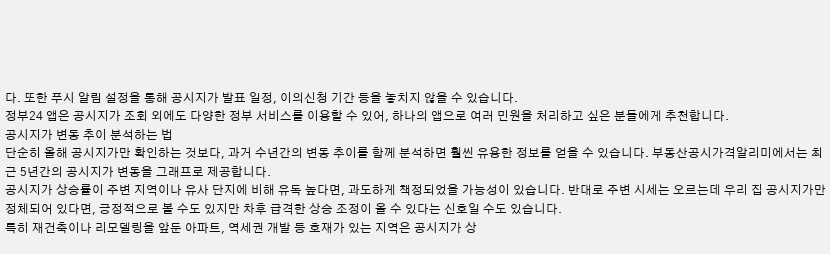다. 또한 푸시 알림 설정을 통해 공시지가 발표 일정, 이의신청 기간 등을 놓치지 않을 수 있습니다.
정부24 앱은 공시지가 조회 외에도 다양한 정부 서비스를 이용할 수 있어, 하나의 앱으로 여러 민원을 처리하고 싶은 분들에게 추천합니다.
공시지가 변동 추이 분석하는 법
단순히 올해 공시지가만 확인하는 것보다, 과거 수년간의 변동 추이를 함께 분석하면 훨씬 유용한 정보를 얻을 수 있습니다. 부동산공시가격알리미에서는 최근 5년간의 공시지가 변동을 그래프로 제공합니다.
공시지가 상승률이 주변 지역이나 유사 단지에 비해 유독 높다면, 과도하게 책정되었을 가능성이 있습니다. 반대로 주변 시세는 오르는데 우리 집 공시지가만 정체되어 있다면, 긍정적으로 볼 수도 있지만 차후 급격한 상승 조정이 올 수 있다는 신호일 수도 있습니다.
특히 재건축이나 리모델링을 앞둔 아파트, 역세권 개발 등 호재가 있는 지역은 공시지가 상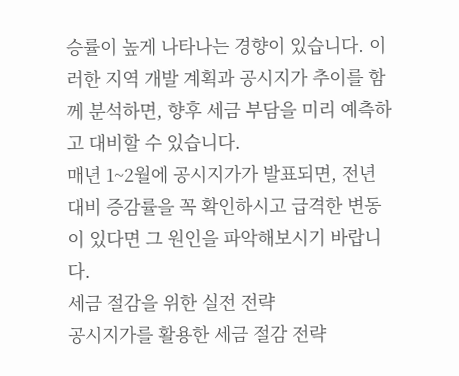승률이 높게 나타나는 경향이 있습니다. 이러한 지역 개발 계획과 공시지가 추이를 함께 분석하면, 향후 세금 부담을 미리 예측하고 대비할 수 있습니다.
매년 1~2월에 공시지가가 발표되면, 전년 대비 증감률을 꼭 확인하시고 급격한 변동이 있다면 그 원인을 파악해보시기 바랍니다.
세금 절감을 위한 실전 전략
공시지가를 활용한 세금 절감 전략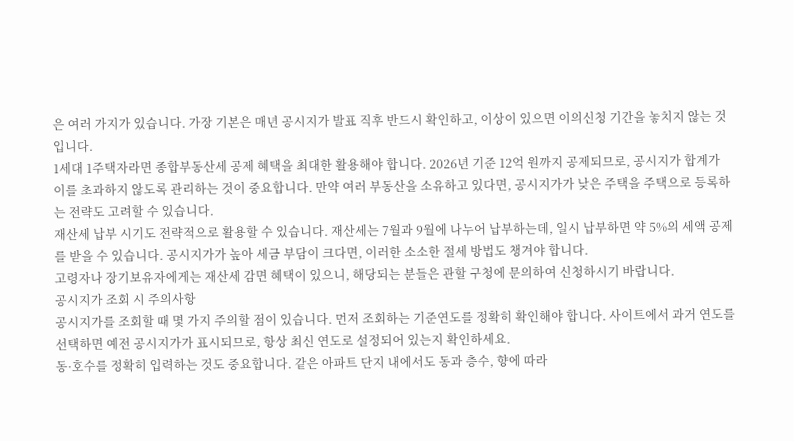은 여러 가지가 있습니다. 가장 기본은 매년 공시지가 발표 직후 반드시 확인하고, 이상이 있으면 이의신청 기간을 놓치지 않는 것입니다.
1세대 1주택자라면 종합부동산세 공제 혜택을 최대한 활용해야 합니다. 2026년 기준 12억 원까지 공제되므로, 공시지가 합계가 이를 초과하지 않도록 관리하는 것이 중요합니다. 만약 여러 부동산을 소유하고 있다면, 공시지가가 낮은 주택을 주택으로 등록하는 전략도 고려할 수 있습니다.
재산세 납부 시기도 전략적으로 활용할 수 있습니다. 재산세는 7월과 9월에 나누어 납부하는데, 일시 납부하면 약 5%의 세액 공제를 받을 수 있습니다. 공시지가가 높아 세금 부담이 크다면, 이러한 소소한 절세 방법도 챙겨야 합니다.
고령자나 장기보유자에게는 재산세 감면 혜택이 있으니, 해당되는 분들은 관할 구청에 문의하여 신청하시기 바랍니다.
공시지가 조회 시 주의사항
공시지가를 조회할 때 몇 가지 주의할 점이 있습니다. 먼저 조회하는 기준연도를 정확히 확인해야 합니다. 사이트에서 과거 연도를 선택하면 예전 공시지가가 표시되므로, 항상 최신 연도로 설정되어 있는지 확인하세요.
동·호수를 정확히 입력하는 것도 중요합니다. 같은 아파트 단지 내에서도 동과 층수, 향에 따라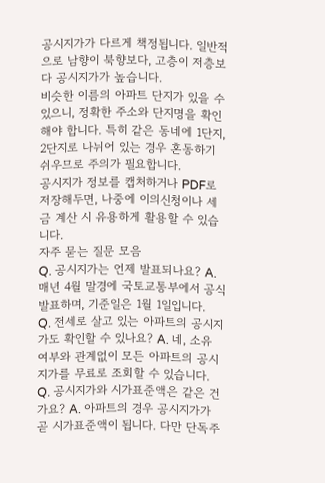공시지가가 다르게 책정됩니다. 일반적으로 남향이 북향보다, 고층이 저층보다 공시지가가 높습니다.
비슷한 이름의 아파트 단지가 있을 수 있으니, 정확한 주소와 단지명을 확인해야 합니다. 특히 같은 동네에 1단지, 2단지로 나뉘어 있는 경우 혼동하기 쉬우므로 주의가 필요합니다.
공시지가 정보를 캡처하거나 PDF로 저장해두면, 나중에 이의신청이나 세금 계산 시 유용하게 활용할 수 있습니다.
자주 묻는 질문 모음
Q. 공시지가는 언제 발표되나요? A. 매년 4월 말경에 국토교통부에서 공식 발표하며, 기준일은 1월 1일입니다.
Q. 전세로 살고 있는 아파트의 공시지가도 확인할 수 있나요? A. 네, 소유 여부와 관계없이 모든 아파트의 공시지가를 무료로 조회할 수 있습니다.
Q. 공시지가와 시가표준액은 같은 건가요? A. 아파트의 경우 공시지가가 곧 시가표준액이 됩니다. 다만 단독주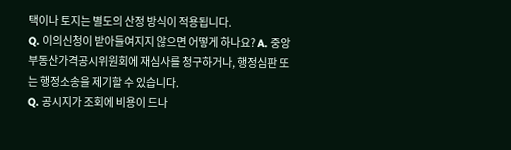택이나 토지는 별도의 산정 방식이 적용됩니다.
Q. 이의신청이 받아들여지지 않으면 어떻게 하나요? A. 중앙부동산가격공시위원회에 재심사를 청구하거나, 행정심판 또는 행정소송을 제기할 수 있습니다.
Q. 공시지가 조회에 비용이 드나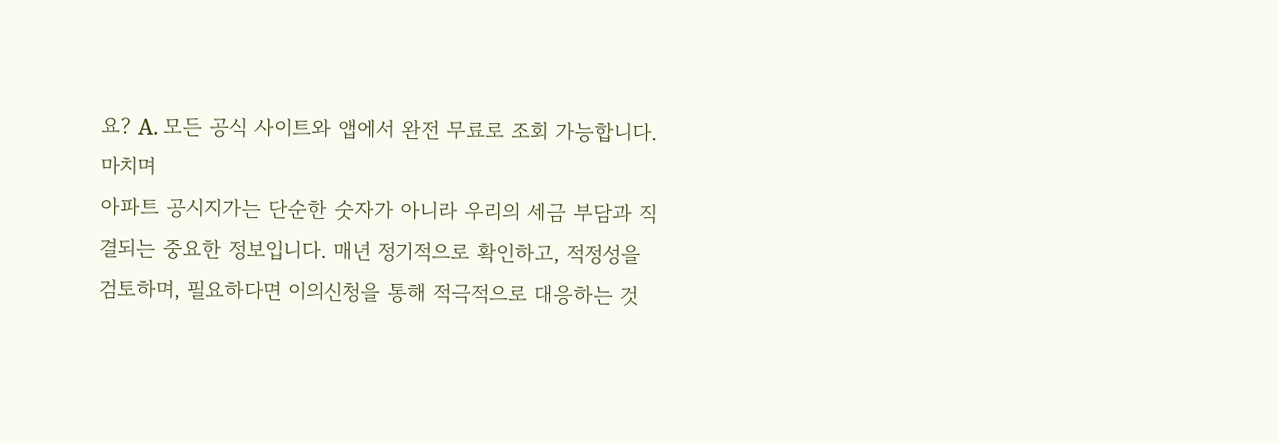요? A. 모든 공식 사이트와 앱에서 완전 무료로 조회 가능합니다.
마치며
아파트 공시지가는 단순한 숫자가 아니라 우리의 세금 부담과 직결되는 중요한 정보입니다. 매년 정기적으로 확인하고, 적정성을 검토하며, 필요하다면 이의신청을 통해 적극적으로 대응하는 것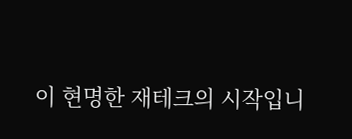이 현명한 재테크의 시작입니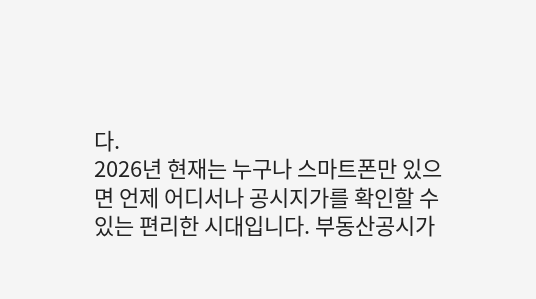다.
2026년 현재는 누구나 스마트폰만 있으면 언제 어디서나 공시지가를 확인할 수 있는 편리한 시대입니다. 부동산공시가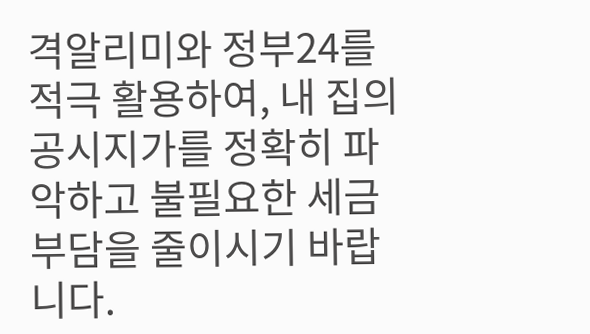격알리미와 정부24를 적극 활용하여, 내 집의 공시지가를 정확히 파악하고 불필요한 세금 부담을 줄이시기 바랍니다.